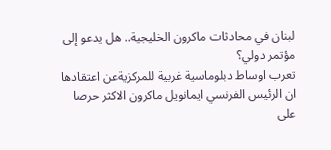لبنان في محادثات ماكرون الخليجية.. هل يدعو إلى مؤتمر دولي؟
تعرب اوساط دبلوماسية غربية للمركزيةعن اعتقادها ان الرئيس الفرنسي ايمانويل ماكرون الاكثر حرصا على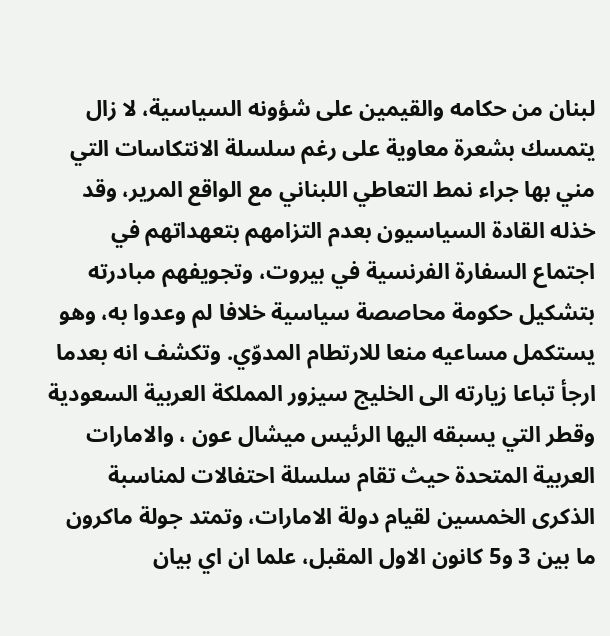لبنان من حكامه والقيمين على شؤونه السياسية، لا زال يتمسك بشعرة معاوية على رغم سلسلة الانتكاسات التي مني بها جراء نمط التعاطي اللبناني مع الواقع المرير، وقد خذله القادة السياسيون بعدم التزامهم بتعهداتهم في اجتماع السفارة الفرنسية في بيروت، وتجويفهم مبادرته بتشكيل حكومة محاصصة سياسية خلافا لم وعدوا به، وهو يستكمل مساعيه منعا للارتطام المدوّي. وتكشف انه بعدما ارجأ تباعا زيارته الى الخليج سيزور المملكة العربية السعودية وقطر التي يسبقه اليها الرئيس ميشال عون ، والامارات العربية المتحدة حيث تقام سلسلة احتفالات لمناسبة الذكرى الخمسين لقيام دولة الامارات، وتمتد جولة ماكرون ما بين 3 و5 كانون الاول المقبل، علما ان اي بيان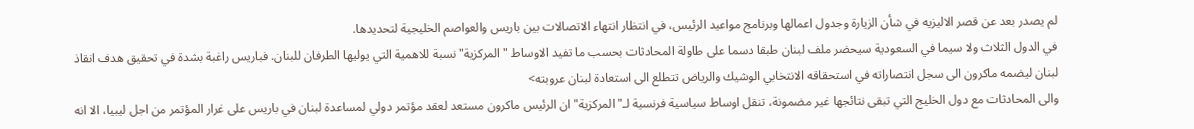لم يصدر بعد عن قصر الاليزيه في شأن الزيارة وجدول اعمالها وبرنامج مواعيد الرئيس، في انتظار انتهاء الاتصالات بين باريس والعواصم الخليجية لتحديدها.
في الدول الثلاث ولا سيما في السعودية سيحضر ملف لبنان طبقا دسما على طاولة المحادثات بحسب ما تفيد الاوساط "المركزية" نسبة للاهمية التي يوليها الطرفان للبنان. فباريس راغبة بشدة في تحقيق هدف انقاذ لبنان ليضمه ماكرون الى سجل انتصاراته في استحقاقه الانتخابي الوشيك والرياض تتطلع الى استعادة لبنان عروبته>
والى المحادثات مع دول الخليج التي تبقى نتائجها غير مضمونة، تنقل اوساط سياسية فرنسية لـ"المركزية" ان الرئيس ماكرون مستعد لعقد مؤتمر دولي لمساعدة لبنان في باريس على غرار المؤتمر من اجل ليبيا، الا انه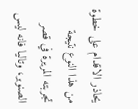يحاذر الاقدام على خطوة من هذا النوع نتيجة تجربته المريرة في قصر الصنوبر، وتاليا فانه ليس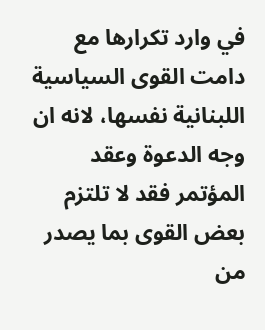في وارد تكرارها مع دامت القوى السياسية اللبنانية نفسها، لانه ان وجه الدعوة وعقد المؤتمر فقد لا تلتزم بعض القوى بما يصدر من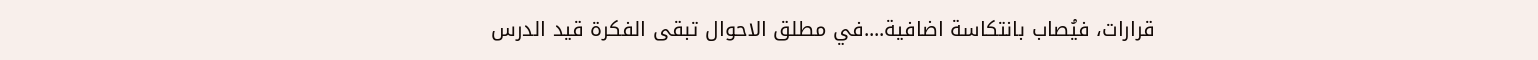قرارات، فيُصاب بانتكاسة اضافية....في مطلق الاحوال تبقى الفكرة قيد الدرس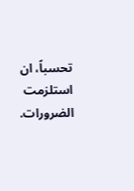تحسباً، ان استلزمت الضرورات.